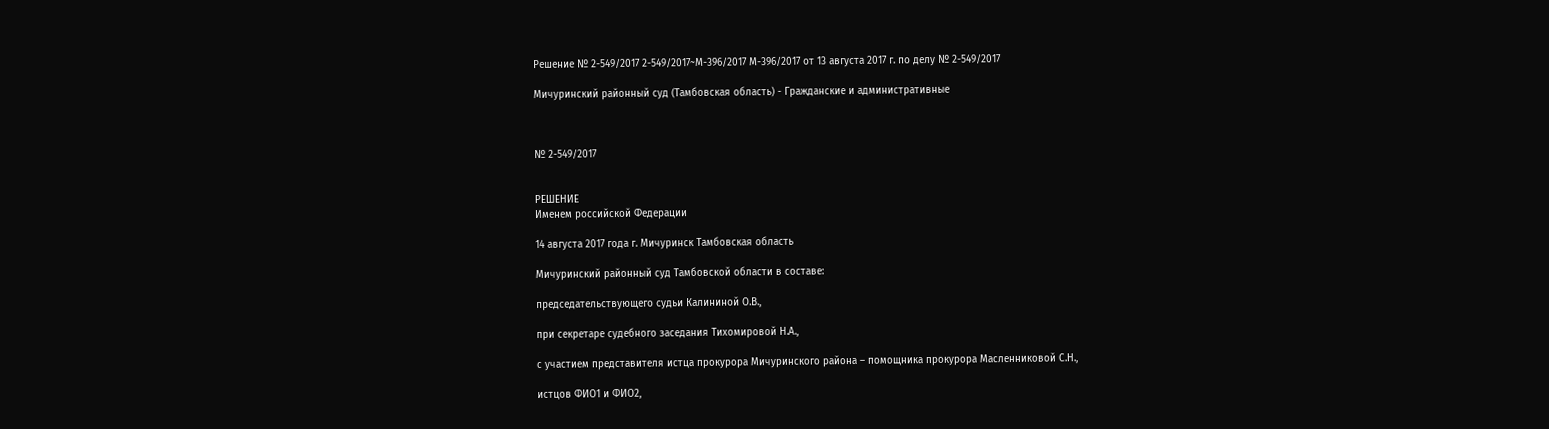Решение № 2-549/2017 2-549/2017~М-396/2017 М-396/2017 от 13 августа 2017 г. по делу № 2-549/2017

Мичуринский районный суд (Тамбовская область) - Гражданские и административные



№ 2-549/2017


РЕШЕНИЕ
Именем российской Федерации

14 августа 2017 года г. Мичуринск Тамбовская область

Мичуринский районный суд Тамбовской области в составе:

председательствующего судьи Калининой О.В.,

при секретаре судебного заседания Тихомировой Н.А.,

с участием представителя истца прокурора Мичуринского района – помощника прокурора Масленниковой С.Н.,

истцов ФИО1 и ФИО2,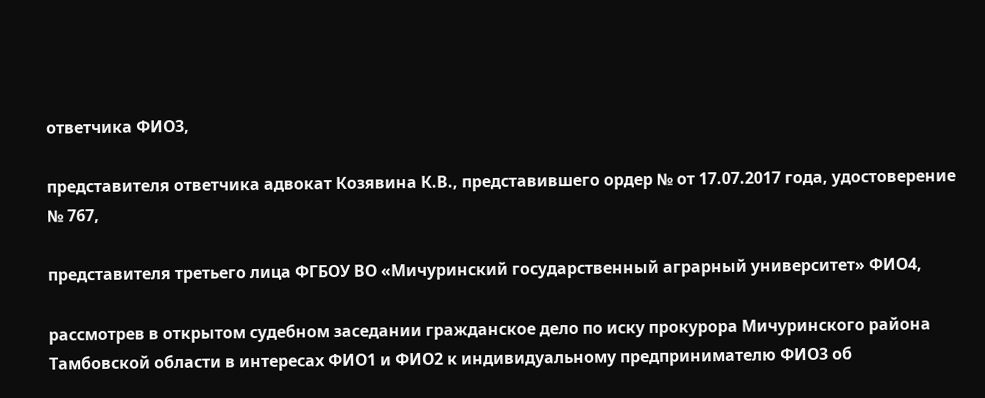ответчика ФИО3,

представителя ответчика адвокат Козявина К.В., представившего ордер № от 17.07.2017 года, удостоверение № 767,

представителя третьего лица ФГБОУ ВО «Мичуринский государственный аграрный университет» ФИО4,

рассмотрев в открытом судебном заседании гражданское дело по иску прокурора Мичуринского района Тамбовской области в интересах ФИО1 и ФИО2 к индивидуальному предпринимателю ФИО3 об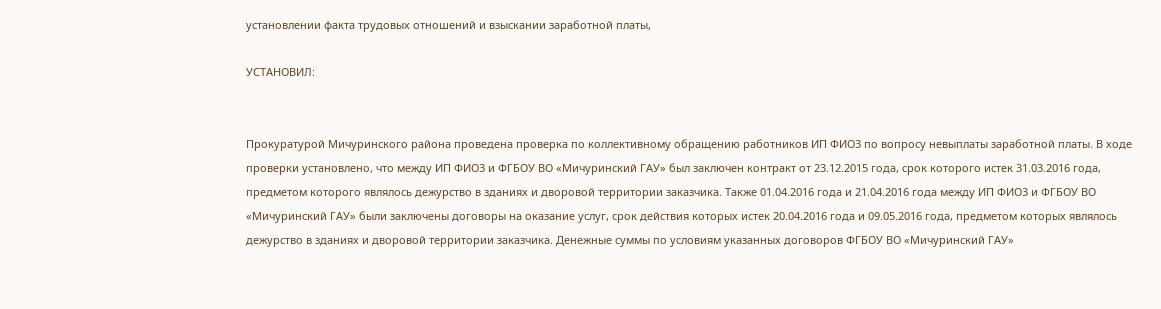установлении факта трудовых отношений и взыскании заработной платы,

УСТАНОВИЛ:


Прокуратурой Мичуринского района проведена проверка по коллективному обращению работников ИП ФИО3 по вопросу невыплаты заработной платы. В ходе проверки установлено, что между ИП ФИО3 и ФГБОУ ВО «Мичуринский ГАУ» был заключен контракт от 23.12.2015 года, срок которого истек 31.03.2016 года, предметом которого являлось дежурство в зданиях и дворовой территории заказчика. Также 01.04.2016 года и 21.04.2016 года между ИП ФИО3 и ФГБОУ ВО «Мичуринский ГАУ» были заключены договоры на оказание услуг, срок действия которых истек 20.04.2016 года и 09.05.2016 года, предметом которых являлось дежурство в зданиях и дворовой территории заказчика. Денежные суммы по условиям указанных договоров ФГБОУ ВО «Мичуринский ГАУ»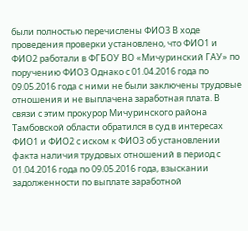были полностью перечислены ФИО3 В ходе проведения проверки установлено, что ФИО1 и ФИО2 работали в ФГБОУ ВО «Мичуринский ГАУ» по поручению ФИО3 Однако с 01.04.2016 года по 09.05.2016 года с ними не были заключены трудовые отношения и не выплачена заработная плата. В связи с этим прокурор Мичуринского района Тамбовской области обратился в суд в интересах ФИО1 и ФИО2 с иском к ФИО3 об установлении факта наличия трудовых отношений в период с 01.04.2016 года по 09.05.2016 года, взыскании задолженности по выплате заработной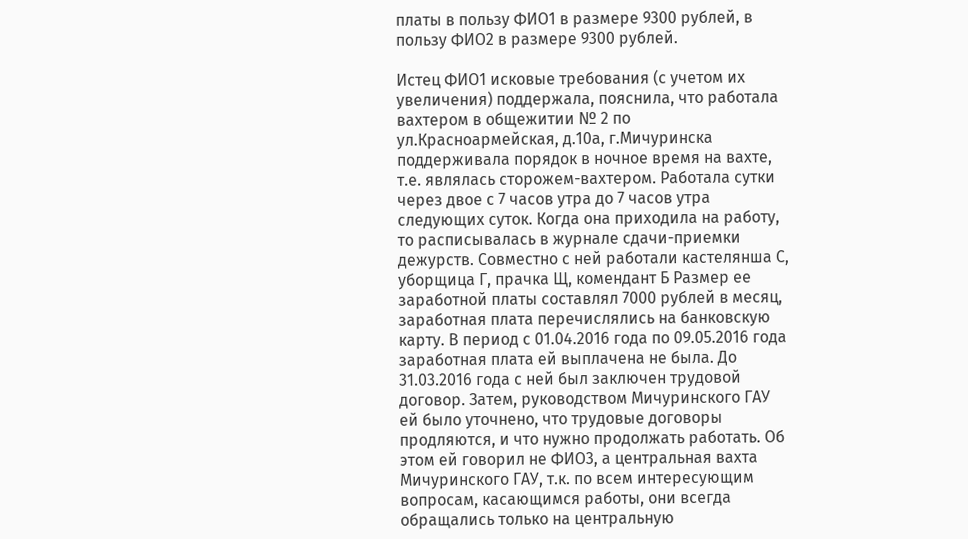платы в пользу ФИО1 в размере 9300 рублей, в пользу ФИО2 в размере 9300 рублей.

Истец ФИО1 исковые требования (с учетом их увеличения) поддержала, пояснила, что работала вахтером в общежитии № 2 по ул.Красноармейская, д.10а, г.Мичуринска поддерживала порядок в ночное время на вахте, т.е. являлась сторожем-вахтером. Работала сутки через двое с 7 часов утра до 7 часов утра следующих суток. Когда она приходила на работу, то расписывалась в журнале сдачи-приемки дежурств. Совместно с ней работали кастелянша С, уборщица Г, прачка Щ, комендант Б Размер ее заработной платы составлял 7000 рублей в месяц, заработная плата перечислялись на банковскую карту. В период с 01.04.2016 года по 09.05.2016 года заработная плата ей выплачена не была. До 31.03.2016 года с ней был заключен трудовой договор. Затем, руководством Мичуринского ГАУ ей было уточнено, что трудовые договоры продляются, и что нужно продолжать работать. Об этом ей говорил не ФИО3, а центральная вахта Мичуринского ГАУ, т.к. по всем интересующим вопросам, касающимся работы, они всегда обращались только на центральную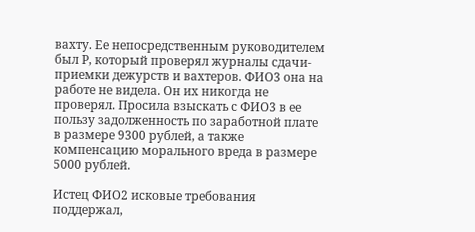вахту. Ее непосредственным руководителем был Р, который проверял журналы сдачи-приемки дежурств и вахтеров. ФИО3 она на работе не видела. Он их никогда не проверял. Просила взыскать с ФИО3 в ее пользу задолженность по заработной плате в размере 9300 рублей, а также компенсацию морального вреда в размере 5000 рублей.

Истец ФИО2 исковые требования поддержал,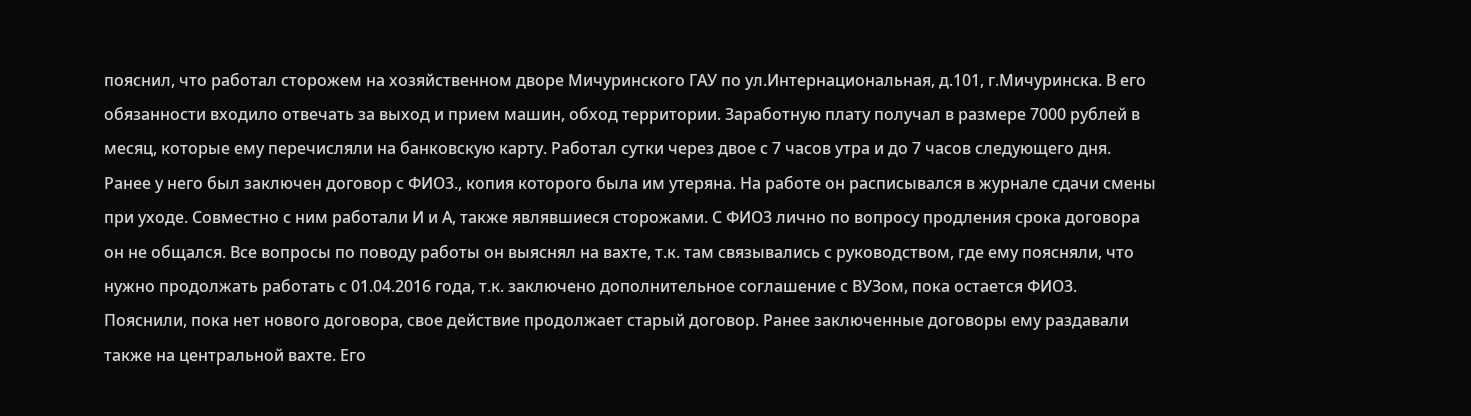пояснил, что работал сторожем на хозяйственном дворе Мичуринского ГАУ по ул.Интернациональная, д.101, г.Мичуринска. В его обязанности входило отвечать за выход и прием машин, обход территории. Заработную плату получал в размере 7000 рублей в месяц, которые ему перечисляли на банковскую карту. Работал сутки через двое с 7 часов утра и до 7 часов следующего дня. Ранее у него был заключен договор с ФИО3., копия которого была им утеряна. На работе он расписывался в журнале сдачи смены при уходе. Совместно с ним работали И и А, также являвшиеся сторожами. С ФИО3 лично по вопросу продления срока договора он не общался. Все вопросы по поводу работы он выяснял на вахте, т.к. там связывались с руководством, где ему поясняли, что нужно продолжать работать с 01.04.2016 года, т.к. заключено дополнительное соглашение с ВУЗом, пока остается ФИО3. Пояснили, пока нет нового договора, свое действие продолжает старый договор. Ранее заключенные договоры ему раздавали также на центральной вахте. Его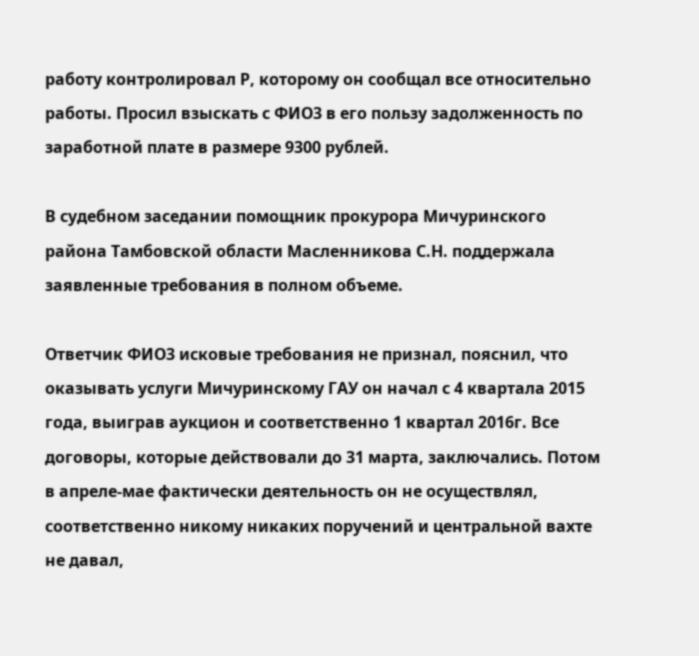работу контролировал Р, которому он сообщал все относительно работы. Просил взыскать с ФИО3 в его пользу задолженность по заработной плате в размере 9300 рублей.

В судебном заседании помощник прокурора Мичуринского района Тамбовской области Масленникова С.Н. поддержала заявленные требования в полном объеме.

Ответчик ФИО3 исковые требования не признал, пояснил, что оказывать услуги Мичуринскому ГАУ он начал с 4 квартала 2015 года, выиграв аукцион и соответственно 1 квартал 2016г. Все договоры, которые действовали до 31 марта, заключались. Потом в апреле-мае фактически деятельность он не осуществлял, соответственно никому никаких поручений и центральной вахте не давал,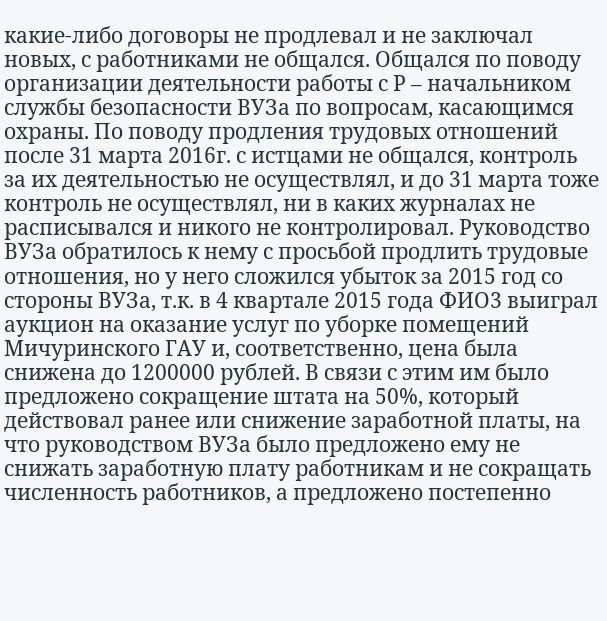какие-либо договоры не продлевал и не заключал новых, с работниками не общался. Общался по поводу организации деятельности работы с Р – начальником службы безопасности ВУЗа по вопросам, касающимся охраны. По поводу продления трудовых отношений после 31 марта 2016г. с истцами не общался, контроль за их деятельностью не осуществлял, и до 31 марта тоже контроль не осуществлял, ни в каких журналах не расписывался и никого не контролировал. Руководство ВУЗа обратилось к нему с просьбой продлить трудовые отношения, но у него сложился убыток за 2015 год со стороны ВУЗа, т.к. в 4 квартале 2015 года ФИО3 выиграл аукцион на оказание услуг по уборке помещений Мичуринского ГАУ и, соответственно, цена была снижена до 1200000 рублей. В связи с этим им было предложено сокращение штата на 50%, который действовал ранее или снижение заработной платы, на что руководством ВУЗа было предложено ему не снижать заработную плату работникам и не сокращать численность работников, а предложено постепенно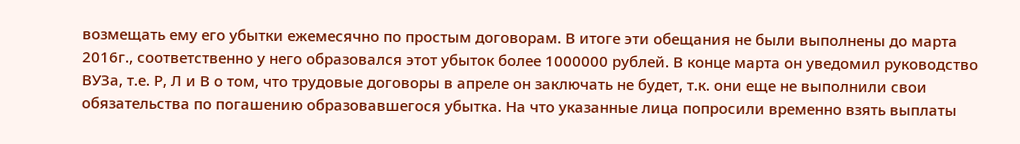возмещать ему его убытки ежемесячно по простым договорам. В итоге эти обещания не были выполнены до марта 2016г., соответственно у него образовался этот убыток более 1000000 рублей. В конце марта он уведомил руководство ВУЗа, т.е. Р, Л и В о том, что трудовые договоры в апреле он заключать не будет, т.к. они еще не выполнили свои обязательства по погашению образовавшегося убытка. На что указанные лица попросили временно взять выплаты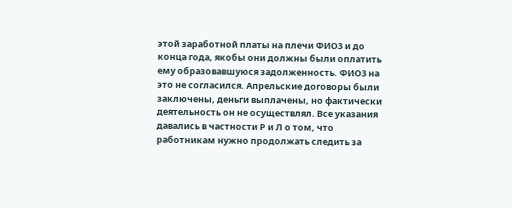этой заработной платы на плечи ФИО3 и до конца года, якобы они должны были оплатить ему образовавшуюся задолженность. ФИО3 на это не согласился. Апрельские договоры были заключены, деньги выплачены, но фактически деятельность он не осуществлял. Все указания давались в частности Р и Л о том, что работникам нужно продолжать следить за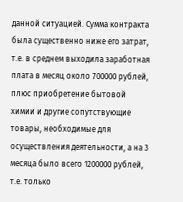данной ситуацией. Сумма контракта была существенно ниже его затрат, т.е. в среднем выходила заработная плата в месяц около 700000 рублей, плюс приобретение бытовой химии и другие сопутствующие товары, необходимые для осуществления деятельности, а на 3 месяца было всего 1200000 рублей, т.е. только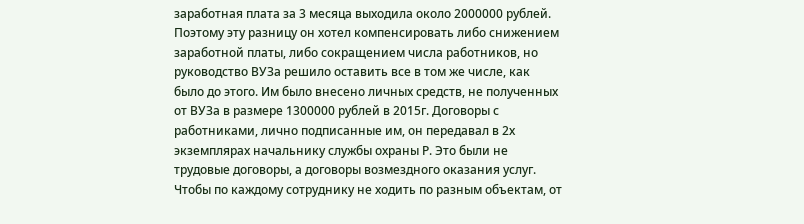заработная плата за 3 месяца выходила около 2000000 рублей. Поэтому эту разницу он хотел компенсировать либо снижением заработной платы, либо сокращением числа работников, но руководство ВУЗа решило оставить все в том же числе, как было до этого. Им было внесено личных средств, не полученных от ВУЗа в размере 1300000 рублей в 2015г. Договоры с работниками, лично подписанные им, он передавал в 2х экземплярах начальнику службы охраны Р. Это были не трудовые договоры, а договоры возмездного оказания услуг. Чтобы по каждому сотруднику не ходить по разным объектам, от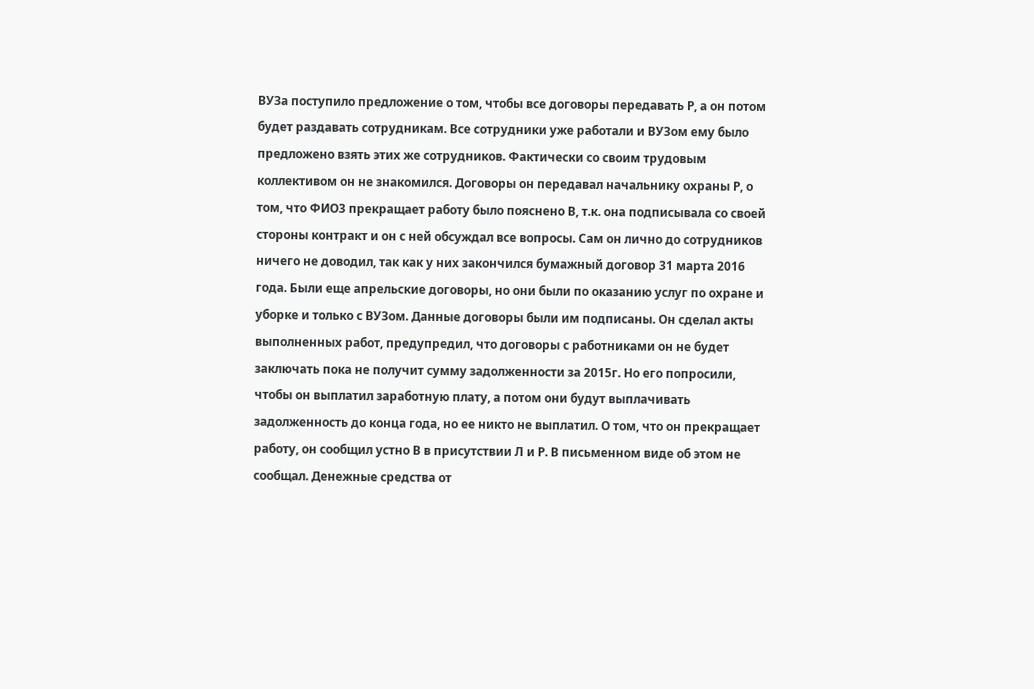ВУЗа поступило предложение о том, чтобы все договоры передавать Р, а он потом будет раздавать сотрудникам. Все сотрудники уже работали и ВУЗом ему было предложено взять этих же сотрудников. Фактически со своим трудовым коллективом он не знакомился. Договоры он передавал начальнику охраны Р, о том, что ФИО3 прекращает работу было пояснено В, т.к. она подписывала со своей стороны контракт и он с ней обсуждал все вопросы. Сам он лично до сотрудников ничего не доводил, так как у них закончился бумажный договор 31 марта 2016 года. Были еще апрельские договоры, но они были по оказанию услуг по охране и уборке и только с ВУЗом. Данные договоры были им подписаны. Он сделал акты выполненных работ, предупредил, что договоры с работниками он не будет заключать пока не получит сумму задолженности за 2015г. Но его попросили, чтобы он выплатил заработную плату, а потом они будут выплачивать задолженность до конца года, но ее никто не выплатил. О том, что он прекращает работу, он сообщил устно В в присутствии Л и Р. В письменном виде об этом не сообщал. Денежные средства от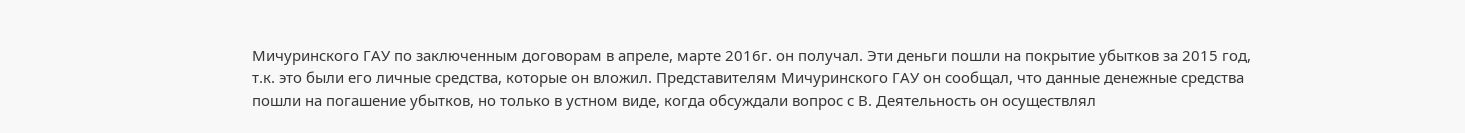Мичуринского ГАУ по заключенным договорам в апреле, марте 2016г. он получал. Эти деньги пошли на покрытие убытков за 2015 год, т.к. это были его личные средства, которые он вложил. Представителям Мичуринского ГАУ он сообщал, что данные денежные средства пошли на погашение убытков, но только в устном виде, когда обсуждали вопрос с В. Деятельность он осуществлял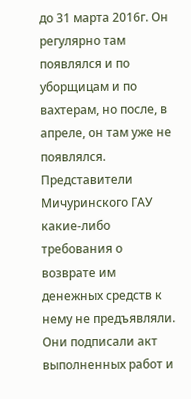до 31 марта 2016г. Он регулярно там появлялся и по уборщицам и по вахтерам, но после, в апреле, он там уже не появлялся. Представители Мичуринского ГАУ какие-либо требования о возврате им денежных средств к нему не предъявляли. Они подписали акт выполненных работ и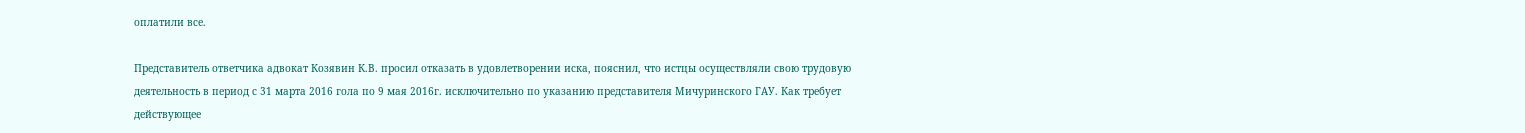оплатили все.

Представитель ответчика адвокат Козявин К.В. просил отказать в удовлетворении иска, пояснил, что истцы осуществляли свою трудовую деятельность в период с 31 марта 2016 гола по 9 мая 2016г. исключительно по указанию представителя Мичуринского ГАУ. Как требует действующее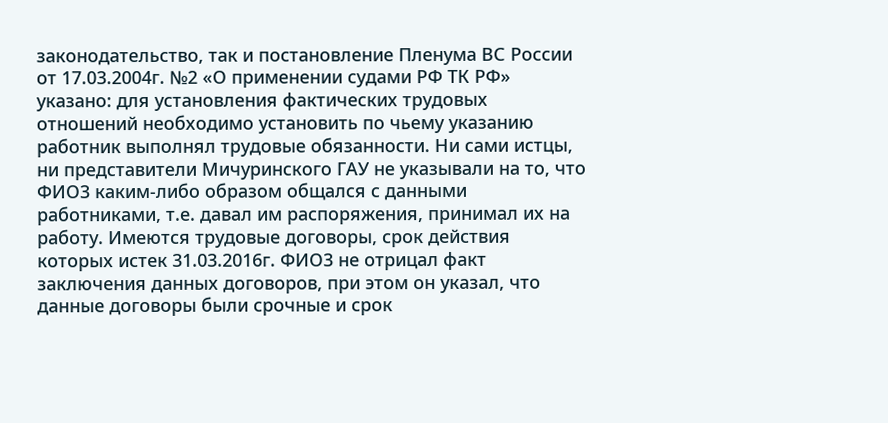законодательство, так и постановление Пленума ВС России от 17.03.2004г. №2 «О применении судами РФ ТК РФ» указано: для установления фактических трудовых отношений необходимо установить по чьему указанию работник выполнял трудовые обязанности. Ни сами истцы, ни представители Мичуринского ГАУ не указывали на то, что ФИО3 каким-либо образом общался с данными работниками, т.е. давал им распоряжения, принимал их на работу. Имеются трудовые договоры, срок действия которых истек 31.03.2016г. ФИО3 не отрицал факт заключения данных договоров, при этом он указал, что данные договоры были срочные и срок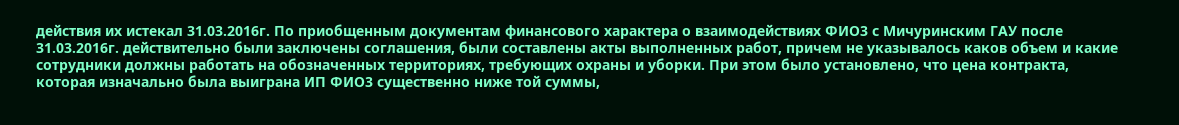действия их истекал 31.03.2016г. По приобщенным документам финансового характера о взаимодействиях ФИО3 с Мичуринским ГАУ после 31.03.2016г. действительно были заключены соглашения, были составлены акты выполненных работ, причем не указывалось каков объем и какие сотрудники должны работать на обозначенных территориях, требующих охраны и уборки. При этом было установлено, что цена контракта, которая изначально была выиграна ИП ФИО3 существенно ниже той суммы,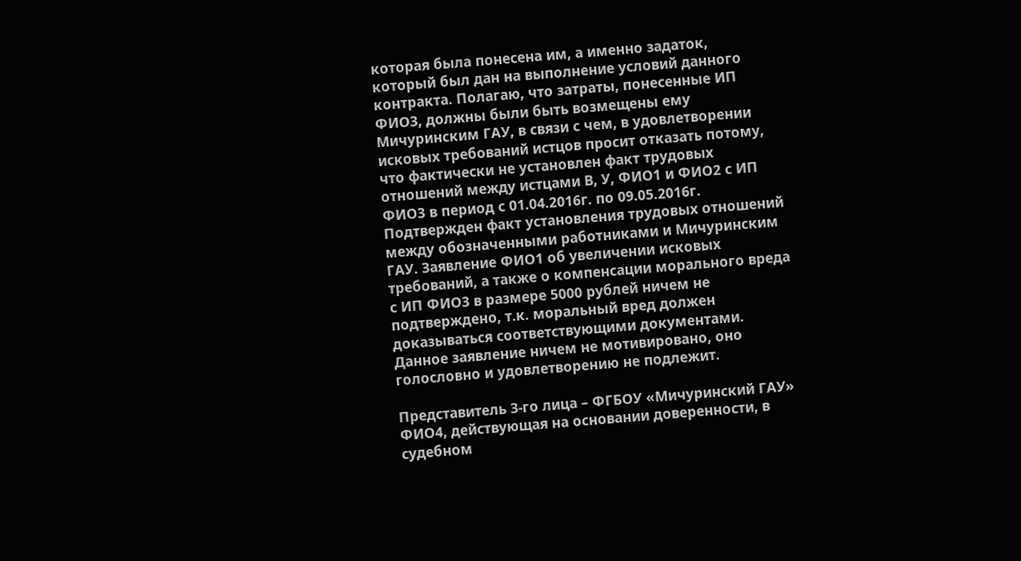которая была понесена им, а именно задаток, который был дан на выполнение условий данного контракта. Полагаю, что затраты, понесенные ИП ФИО3, должны были быть возмещены ему Мичуринским ГАУ, в связи с чем, в удовлетворении исковых требований истцов просит отказать потому, что фактически не установлен факт трудовых отношений между истцами В, У, ФИО1 и ФИО2 с ИП ФИО3 в период с 01.04.2016г. по 09.05.2016г. Подтвержден факт установления трудовых отношений между обозначенными работниками и Мичуринским ГАУ. Заявление ФИО1 об увеличении исковых требований, а также о компенсации морального вреда с ИП ФИО3 в размере 5000 рублей ничем не подтверждено, т.к. моральный вред должен доказываться соответствующими документами. Данное заявление ничем не мотивировано, оно голословно и удовлетворению не подлежит.

Представитель 3-го лица – ФГБОУ «Мичуринский ГАУ» ФИО4, действующая на основании доверенности, в судебном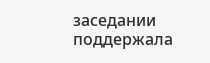заседании поддержала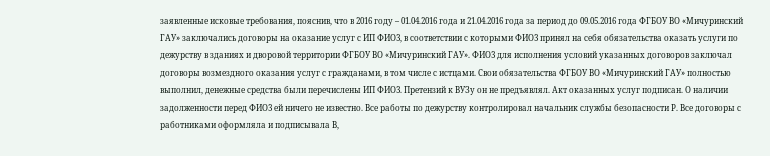заявленные исковые требования, пояснив, что в 2016 году – 01.04.2016 года и 21.04.2016 года за период до 09.05.2016 года ФГБОУ ВО «Мичуринский ГАУ» заключались договоры на оказание услуг с ИП ФИО3, в соответствии с которыми ФИО3 принял на себя обязательства оказать услуги по дежурству в зданиях и дворовой территории ФГБОУ ВО «Мичуринский ГАУ». ФИО3 для исполнения условий указанных договоров заключал договоры возмездного оказания услуг с гражданами, в том числе с истцами. Свои обязательства ФГБОУ ВО «Мичуринский ГАУ» полностью выполнил, денежные средства были перечислены ИП ФИО3. Претензий к ВУЗу он не предъявлял. Акт оказанных услуг подписан. О наличии задолженности перед ФИО3 ей ничего не известно. Все работы по дежурству контролировал начальник службы безопасности Р. Все договоры с работниками оформляла и подписывала В,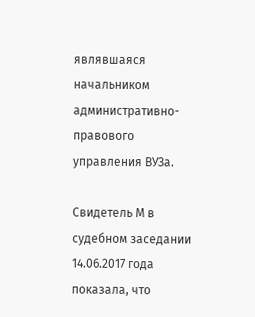являвшаяся начальником административно-правового управления ВУЗа.

Свидетель М в судебном заседании 14.06.2017 года показала, что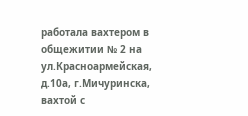работала вахтером в общежитии № 2 на ул.Красноармейская, д.10а, г.Мичуринска, вахтой с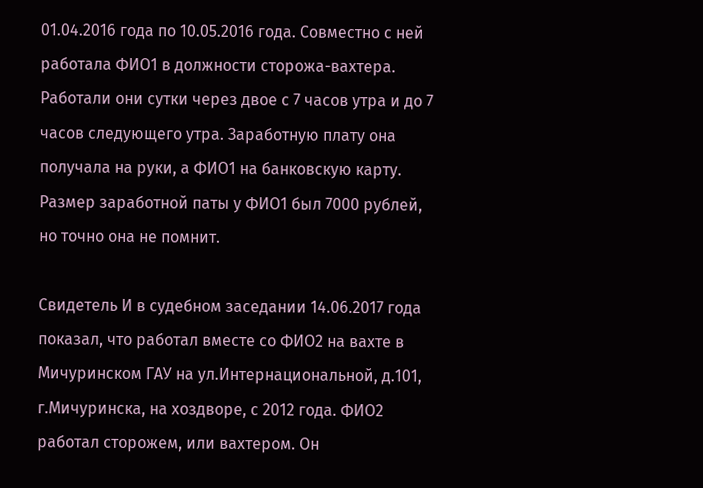01.04.2016 года по 10.05.2016 года. Совместно с ней работала ФИО1 в должности сторожа-вахтера. Работали они сутки через двое с 7 часов утра и до 7 часов следующего утра. Заработную плату она получала на руки, а ФИО1 на банковскую карту. Размер заработной паты у ФИО1 был 7000 рублей, но точно она не помнит.

Свидетель И в судебном заседании 14.06.2017 года показал, что работал вместе со ФИО2 на вахте в Мичуринском ГАУ на ул.Интернациональной, д.101, г.Мичуринска, на хоздворе, с 2012 года. ФИО2 работал сторожем, или вахтером. Он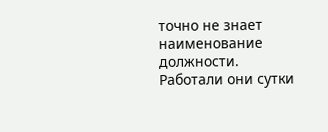точно не знает наименование должности. Работали они сутки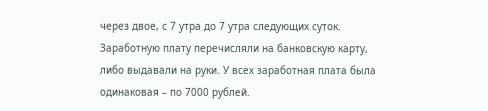через двое, с 7 утра до 7 утра следующих суток. Заработную плату перечисляли на банковскую карту, либо выдавали на руки. У всех заработная плата была одинаковая – по 7000 рублей.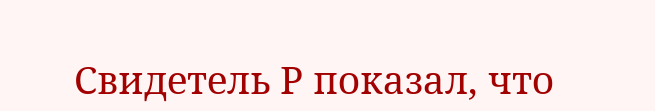Свидетель Р показал, что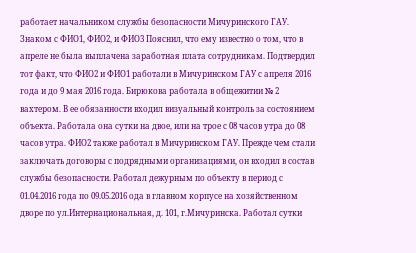работает начальником службы безопасности Мичуринского ГАУ. Знаком с ФИО1, ФИО2, и ФИО3 Пояснил, что ему известно о том, что в апреле не была выплачена заработная плата сотрудникам. Подтвердил тот факт, что ФИО2 и ФИО1 работали в Мичуринском ГАУ с апреля 2016 года и до 9 мая 2016 года. Бирюкова работала в общежитии № 2 вахтером. В ее обязанности входил визуальный контроль за состоянием объекта. Работала она сутки на двое, или на трое с 08 часов утра до 08 часов утра. ФИО2 также работал в Мичуринском ГАУ. Прежде чем стали заключать договоры с подрядными организациями, он входил в состав службы безопасности. Работал дежурным по объекту в период с 01.04.2016 года по 09.05.2016 ода в главном корпусе на хозяйственном дворе по ул.Интернациональная, д. 101, г.Мичуринска. Работал сутки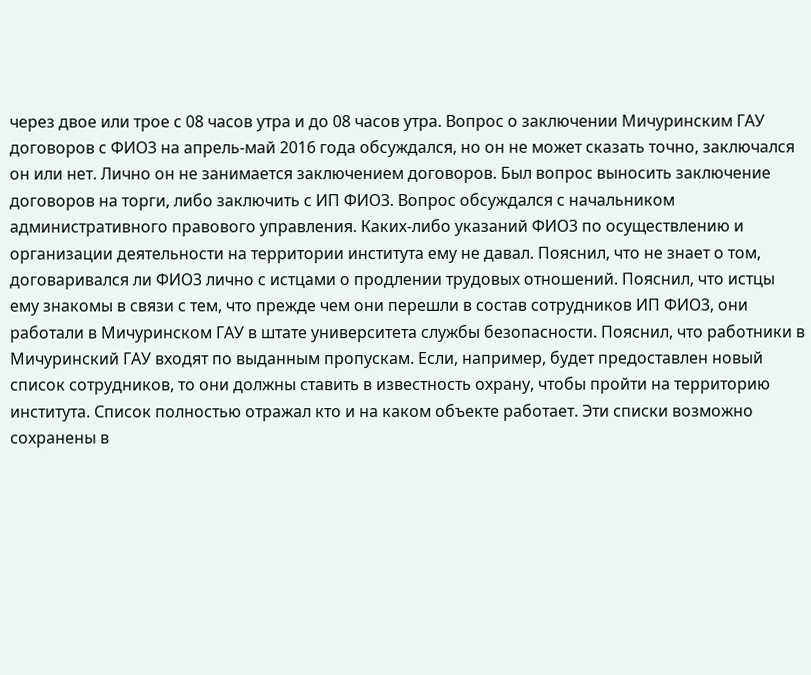через двое или трое с 08 часов утра и до 08 часов утра. Вопрос о заключении Мичуринским ГАУ договоров с ФИО3 на апрель-май 2016 года обсуждался, но он не может сказать точно, заключался он или нет. Лично он не занимается заключением договоров. Был вопрос выносить заключение договоров на торги, либо заключить с ИП ФИО3. Вопрос обсуждался с начальником административного правового управления. Каких-либо указаний ФИО3 по осуществлению и организации деятельности на территории института ему не давал. Пояснил, что не знает о том, договаривался ли ФИО3 лично с истцами о продлении трудовых отношений. Пояснил, что истцы ему знакомы в связи с тем, что прежде чем они перешли в состав сотрудников ИП ФИО3, они работали в Мичуринском ГАУ в штате университета службы безопасности. Пояснил, что работники в Мичуринский ГАУ входят по выданным пропускам. Если, например, будет предоставлен новый список сотрудников, то они должны ставить в известность охрану, чтобы пройти на территорию института. Список полностью отражал кто и на каком объекте работает. Эти списки возможно сохранены в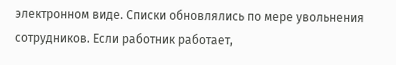электронном виде. Списки обновлялись по мере увольнения сотрудников. Если работник работает,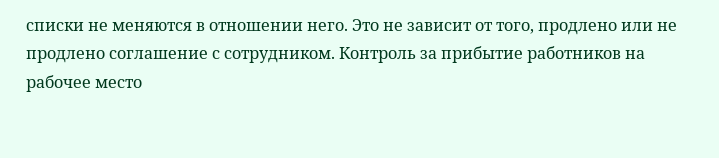списки не меняются в отношении него. Это не зависит от того, продлено или не продлено соглашение с сотрудником. Контроль за прибытие работников на рабочее место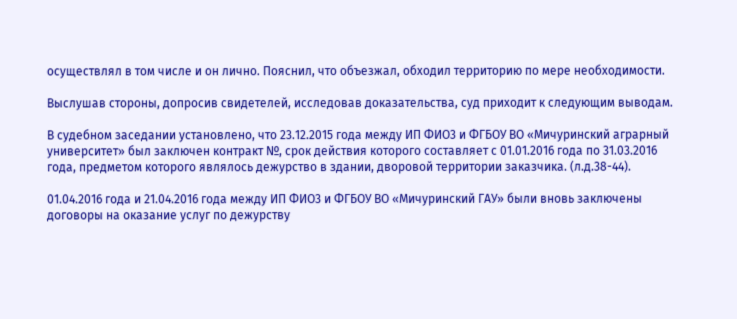осуществлял в том числе и он лично. Пояснил, что объезжал, обходил территорию по мере необходимости.

Выслушав стороны, допросив свидетелей, исследовав доказательства, суд приходит к следующим выводам.

В судебном заседании установлено, что 23.12.2015 года между ИП ФИО3 и ФГБОУ ВО «Мичуринский аграрный университет» был заключен контракт №, срок действия которого составляет с 01.01.2016 года по 31.03.2016 года, предметом которого являлось дежурство в здании, дворовой территории заказчика. (л.д.38-44).

01.04.2016 года и 21.04.2016 года между ИП ФИО3 и ФГБОУ ВО «Мичуринский ГАУ» были вновь заключены договоры на оказание услуг по дежурству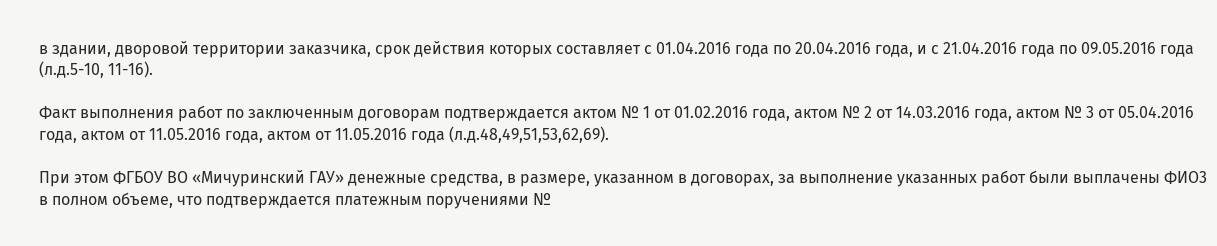в здании, дворовой территории заказчика, срок действия которых составляет с 01.04.2016 года по 20.04.2016 года, и с 21.04.2016 года по 09.05.2016 года (л.д.5-10, 11-16).

Факт выполнения работ по заключенным договорам подтверждается актом № 1 от 01.02.2016 года, актом № 2 от 14.03.2016 года, актом № 3 от 05.04.2016 года, актом от 11.05.2016 года, актом от 11.05.2016 года (л.д.48,49,51,53,62,69).

При этом ФГБОУ ВО «Мичуринский ГАУ» денежные средства, в размере, указанном в договорах, за выполнение указанных работ были выплачены ФИО3 в полном объеме, что подтверждается платежным поручениями №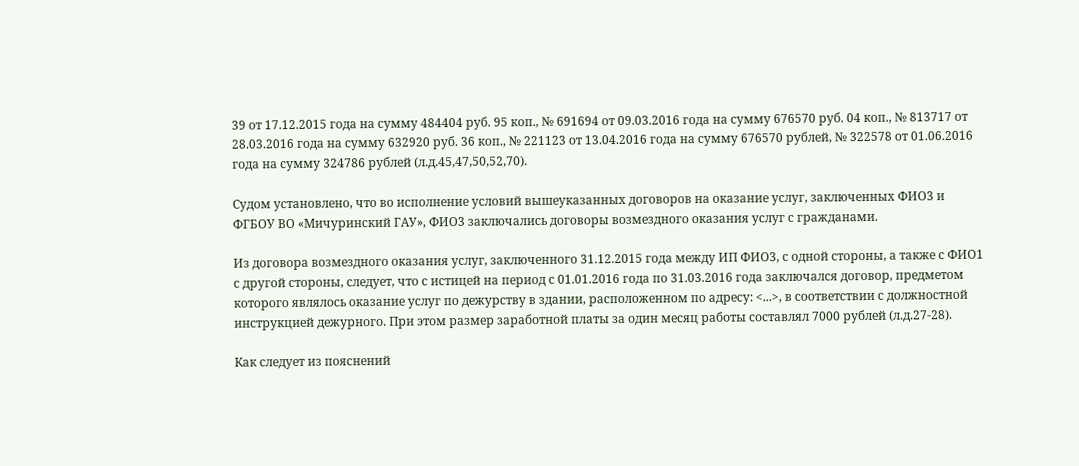39 от 17.12.2015 года на сумму 484404 руб. 95 коп., № 691694 от 09.03.2016 года на сумму 676570 руб. 04 коп., № 813717 от 28.03.2016 года на сумму 632920 руб. 36 коп., № 221123 от 13.04.2016 года на сумму 676570 рублей, № 322578 от 01.06.2016 года на сумму 324786 рублей (л.д.45,47,50,52,70).

Судом установлено, что во исполнение условий вышеуказанных договоров на оказание услуг, заключенных ФИО3 и ФГБОУ ВО «Мичуринский ГАУ», ФИО3 заключались договоры возмездного оказания услуг с гражданами.

Из договора возмездного оказания услуг, заключенного 31.12.2015 года между ИП ФИО3, с одной стороны, а также с ФИО1 с другой стороны, следует, что с истицей на период с 01.01.2016 года по 31.03.2016 года заключался договор, предметом которого являлось оказание услуг по дежурству в здании, расположенном по адресу: <...>, в соответствии с должностной инструкцией дежурного. При этом размер заработной платы за один месяц работы составлял 7000 рублей (л.д.27-28).

Как следует из пояснений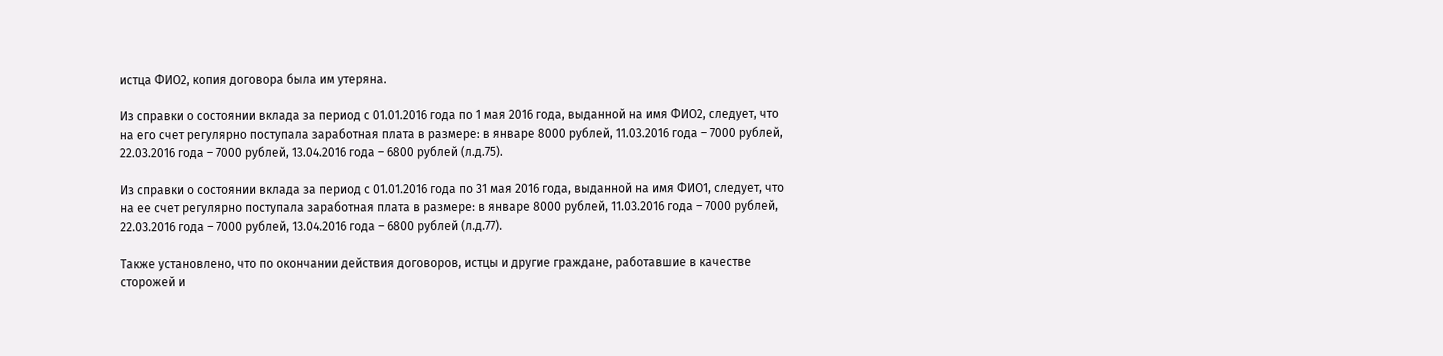истца ФИО2, копия договора была им утеряна.

Из справки о состоянии вклада за период с 01.01.2016 года по 1 мая 2016 года, выданной на имя ФИО2, следует, что на его счет регулярно поступала заработная плата в размере: в январе 8000 рублей, 11.03.2016 года – 7000 рублей, 22.03.2016 года – 7000 рублей, 13.04.2016 года – 6800 рублей (л.д.75).

Из справки о состоянии вклада за период с 01.01.2016 года по 31 мая 2016 года, выданной на имя ФИО1, следует, что на ее счет регулярно поступала заработная плата в размере: в январе 8000 рублей, 11.03.2016 года – 7000 рублей, 22.03.2016 года – 7000 рублей, 13.04.2016 года – 6800 рублей (л.д.77).

Также установлено, что по окончании действия договоров, истцы и другие граждане, работавшие в качестве сторожей и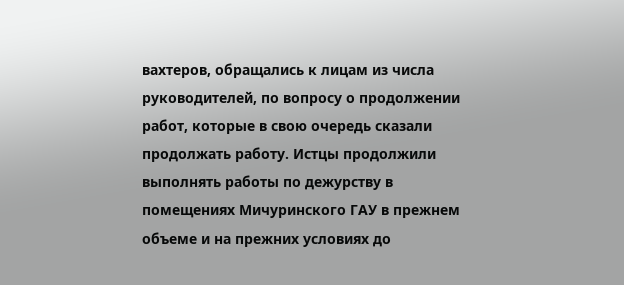вахтеров, обращались к лицам из числа руководителей, по вопросу о продолжении работ, которые в свою очередь сказали продолжать работу. Истцы продолжили выполнять работы по дежурству в помещениях Мичуринского ГАУ в прежнем объеме и на прежних условиях до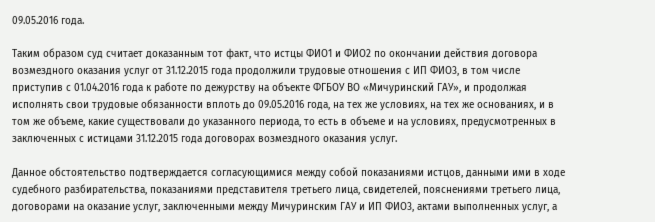09.05.2016 года.

Таким образом суд считает доказанным тот факт, что истцы ФИО1 и ФИО2 по окончании действия договора возмездного оказания услуг от 31.12.2015 года продолжили трудовые отношения с ИП ФИО3, в том числе приступив с 01.04.2016 года к работе по дежурству на объекте ФГБОУ ВО «Мичуринский ГАУ», и продолжая исполнять свои трудовые обязанности вплоть до 09.05.2016 года, на тех же условиях, на тех же основаниях, и в том же объеме, какие существовали до указанного периода, то есть в объеме и на условиях, предусмотренных в заключенных с истицами 31.12.2015 года договорах возмездного оказания услуг.

Данное обстоятельство подтверждается согласующимися между собой показаниями истцов, данными ими в ходе судебного разбирательства, показаниями представителя третьего лица, свидетелей, пояснениями третьего лица, договорами на оказание услуг, заключенными между Мичуринским ГАУ и ИП ФИО3, актами выполненных услуг, а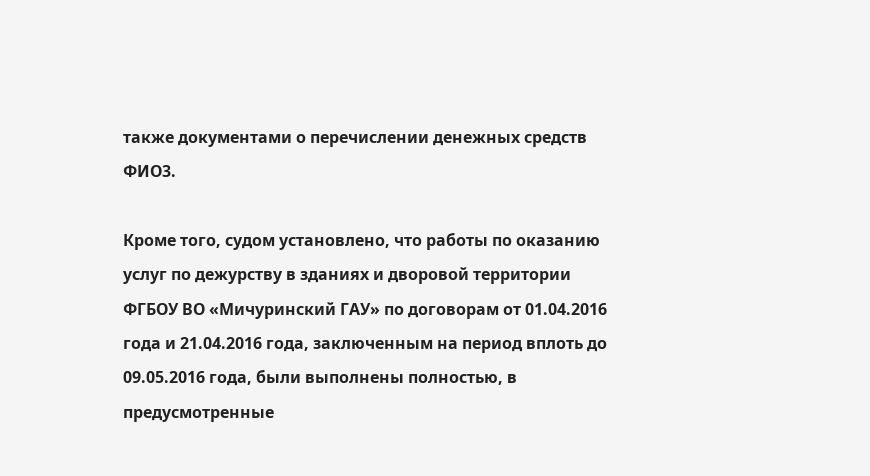также документами о перечислении денежных средств ФИО3.

Кроме того, судом установлено, что работы по оказанию услуг по дежурству в зданиях и дворовой территории ФГБОУ ВО «Мичуринский ГАУ» по договорам от 01.04.2016 года и 21.04.2016 года, заключенным на период вплоть до 09.05.2016 года, были выполнены полностью, в предусмотренные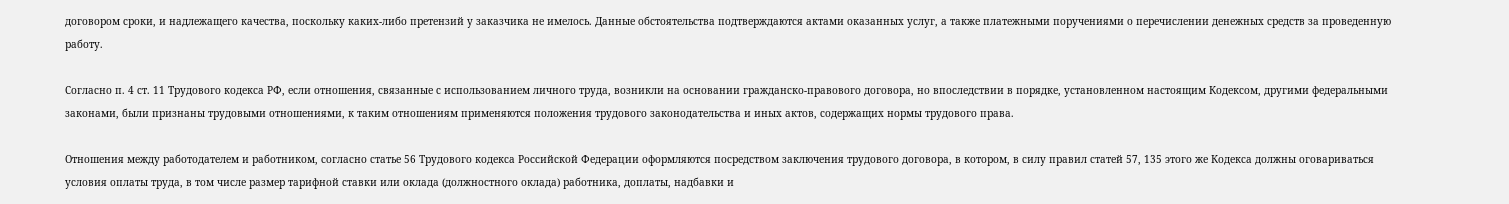договором сроки, и надлежащего качества, поскольку каких-либо претензий у заказчика не имелось. Данные обстоятельства подтверждаются актами оказанных услуг, а также платежными поручениями о перечислении денежных средств за проведенную работу.

Согласно п. 4 ст. 11 Трудового кодекса РФ, если отношения, связанные с использованием личного труда, возникли на основании гражданско-правового договора, но впоследствии в порядке, установленном настоящим Кодексом, другими федеральными законами, были признаны трудовыми отношениями, к таким отношениям применяются положения трудового законодательства и иных актов, содержащих нормы трудового права.

Отношения между работодателем и работником, согласно статье 56 Трудового кодекса Российской Федерации оформляются посредством заключения трудового договора, в котором, в силу правил статей 57, 135 этого же Кодекса должны оговариваться условия оплаты труда, в том числе размер тарифной ставки или оклада (должностного оклада) работника, доплаты, надбавки и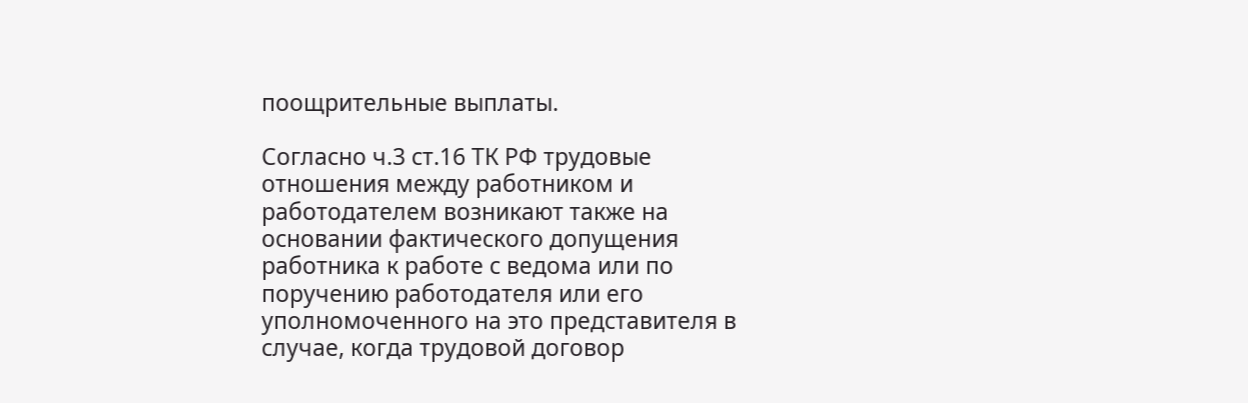поощрительные выплаты.

Согласно ч.3 ст.16 ТК РФ трудовые отношения между работником и работодателем возникают также на основании фактического допущения работника к работе с ведома или по поручению работодателя или его уполномоченного на это представителя в случае, когда трудовой договор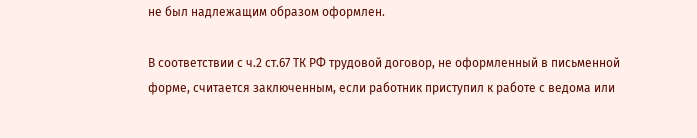не был надлежащим образом оформлен.

В соответствии с ч.2 ст.67 ТК РФ трудовой договор, не оформленный в письменной форме, считается заключенным, если работник приступил к работе с ведома или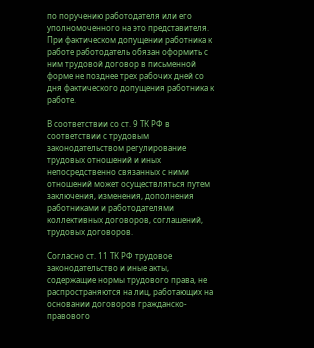по поручению работодателя или его уполномоченного на это представителя. При фактическом допущении работника к работе работодатель обязан оформить с ним трудовой договор в письменной форме не позднее трех рабочих дней со дня фактического допущения работника к работе.

В соответствии со ст. 9 ТК РФ в соответствии с трудовым законодательством регулирование трудовых отношений и иных непосредственно связанных с ними отношений может осуществляться путем заключения, изменения, дополнения работниками и работодателями коллективных договоров, соглашений, трудовых договоров.

Согласно ст. 11 ТК РФ трудовое законодательство и иные акты, содержащие нормы трудового права, не распространяются на лиц, работающих на основании договоров гражданско-правового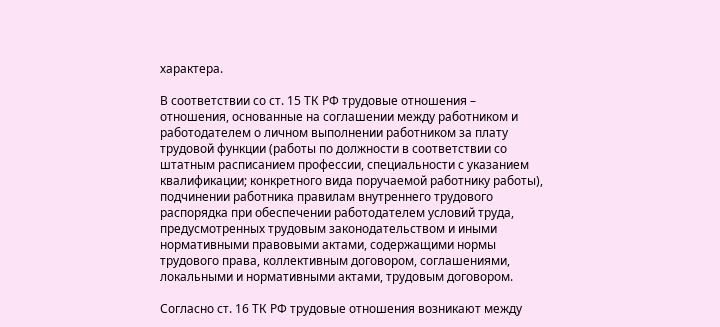характера.

В соответствии со ст. 15 ТК РФ трудовые отношения – отношения, основанные на соглашении между работником и работодателем о личном выполнении работником за плату трудовой функции (работы по должности в соответствии со штатным расписанием профессии, специальности с указанием квалификации; конкретного вида поручаемой работнику работы), подчинении работника правилам внутреннего трудового распорядка при обеспечении работодателем условий труда, предусмотренных трудовым законодательством и иными нормативными правовыми актами, содержащими нормы трудового права, коллективным договором, соглашениями, локальными и нормативными актами, трудовым договором.

Согласно ст. 16 ТК РФ трудовые отношения возникают между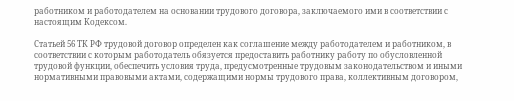работником и работодателем на основании трудового договора, заключаемого ими в соответствии с настоящим Кодексом.

Статьей 56 ТК РФ трудовой договор определен как соглашение между работодателем и работником, в соответствии с которым работодатель обязуется предоставить работнику работу по обусловленной трудовой функции, обеспечить условия труда, предусмотренные трудовым законодательством и иными нормативными правовыми актами, содержащими нормы трудового права, коллективным договором,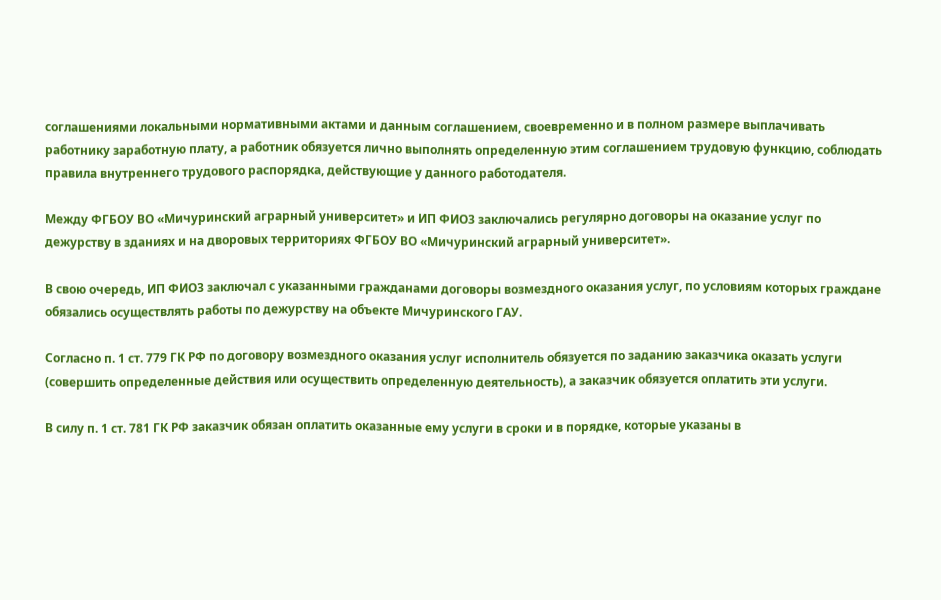соглашениями локальными нормативными актами и данным соглашением, своевременно и в полном размере выплачивать работнику заработную плату, а работник обязуется лично выполнять определенную этим соглашением трудовую функцию, соблюдать правила внутреннего трудового распорядка, действующие у данного работодателя.

Между ФГБОУ ВО «Мичуринский аграрный университет» и ИП ФИО3 заключались регулярно договоры на оказание услуг по дежурству в зданиях и на дворовых территориях ФГБОУ ВО «Мичуринский аграрный университет».

В свою очередь, ИП ФИО3 заключал с указанными гражданами договоры возмездного оказания услуг, по условиям которых граждане обязались осуществлять работы по дежурству на объекте Мичуринского ГАУ.

Согласно п. 1 ст. 779 ГК РФ по договору возмездного оказания услуг исполнитель обязуется по заданию заказчика оказать услуги (совершить определенные действия или осуществить определенную деятельность), а заказчик обязуется оплатить эти услуги.

В силу п. 1 ст. 781 ГК РФ заказчик обязан оплатить оказанные ему услуги в сроки и в порядке, которые указаны в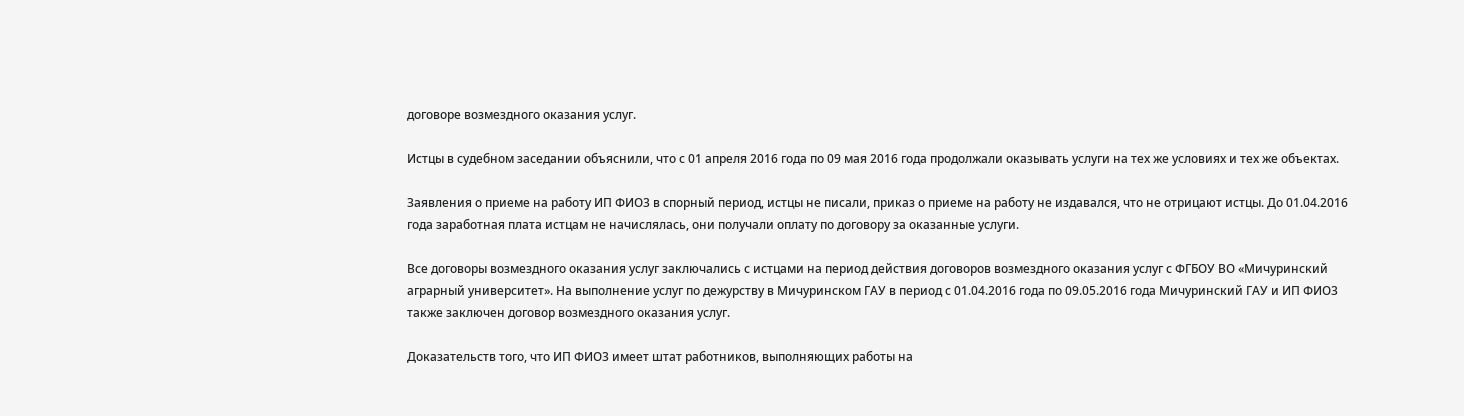договоре возмездного оказания услуг.

Истцы в судебном заседании объяснили, что с 01 апреля 2016 года по 09 мая 2016 года продолжали оказывать услуги на тех же условиях и тех же объектах.

Заявления о приеме на работу ИП ФИО3 в спорный период, истцы не писали, приказ о приеме на работу не издавался, что не отрицают истцы. До 01.04.2016 года заработная плата истцам не начислялась, они получали оплату по договору за оказанные услуги.

Все договоры возмездного оказания услуг заключались с истцами на период действия договоров возмездного оказания услуг с ФГБОУ ВО «Мичуринский аграрный университет». На выполнение услуг по дежурству в Мичуринском ГАУ в период с 01.04.2016 года по 09.05.2016 года Мичуринский ГАУ и ИП ФИО3 также заключен договор возмездного оказания услуг.

Доказательств того, что ИП ФИО3 имеет штат работников, выполняющих работы на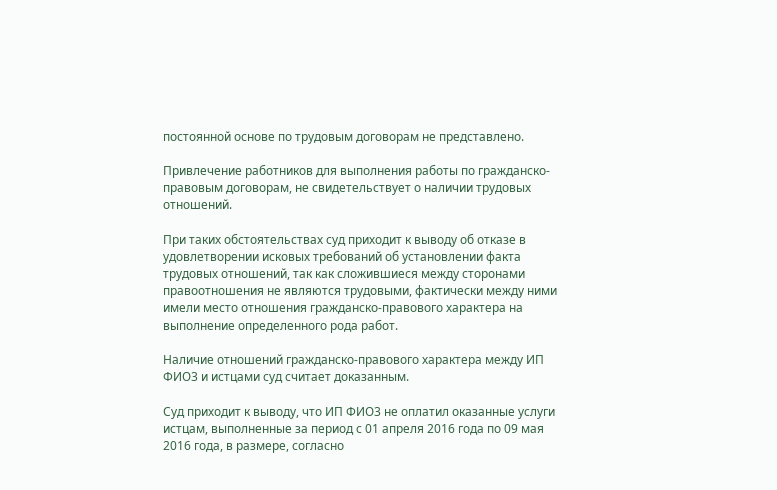постоянной основе по трудовым договорам не представлено.

Привлечение работников для выполнения работы по гражданско-правовым договорам, не свидетельствует о наличии трудовых отношений.

При таких обстоятельствах суд приходит к выводу об отказе в удовлетворении исковых требований об установлении факта трудовых отношений, так как сложившиеся между сторонами правоотношения не являются трудовыми, фактически между ними имели место отношения гражданско-правового характера на выполнение определенного рода работ.

Наличие отношений гражданско-правового характера между ИП ФИО3 и истцами суд считает доказанным.

Суд приходит к выводу, что ИП ФИО3 не оплатил оказанные услуги истцам, выполненные за период с 01 апреля 2016 года по 09 мая 2016 года, в размере, согласно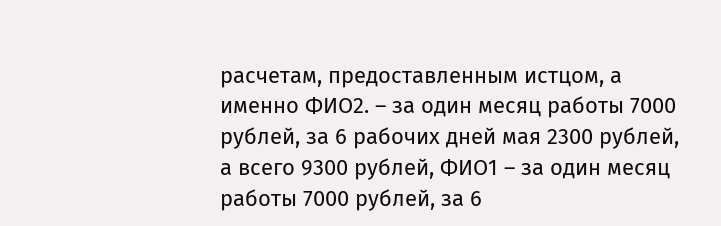расчетам, предоставленным истцом, а именно ФИО2. – за один месяц работы 7000 рублей, за 6 рабочих дней мая 2300 рублей, а всего 9300 рублей, ФИО1 – за один месяц работы 7000 рублей, за 6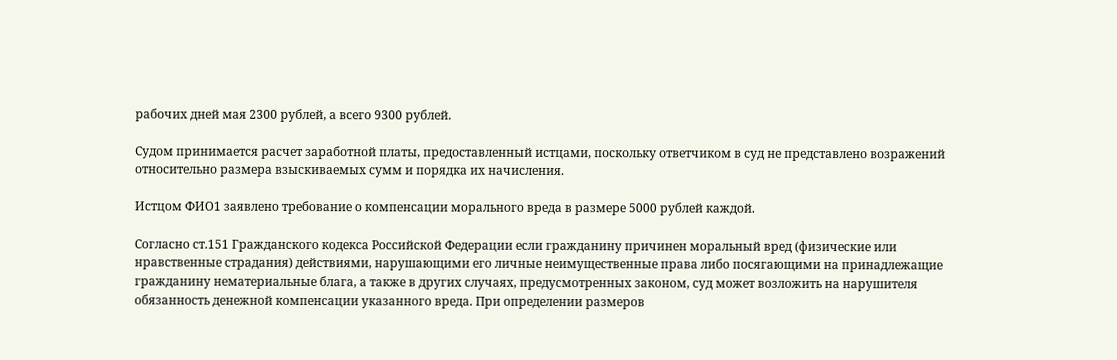рабочих дней мая 2300 рублей, а всего 9300 рублей.

Судом принимается расчет заработной платы, предоставленный истцами, поскольку ответчиком в суд не представлено возражений относительно размера взыскиваемых сумм и порядка их начисления.

Истцом ФИО1 заявлено требование о компенсации морального вреда в размере 5000 рублей каждой.

Согласно ст.151 Гражданского кодекса Российской Федерации если гражданину причинен моральный вред (физические или нравственные страдания) действиями, нарушающими его личные неимущественные права либо посягающими на принадлежащие гражданину нематериальные блага, а также в других случаях, предусмотренных законом, суд может возложить на нарушителя обязанность денежной компенсации указанного вреда. При определении размеров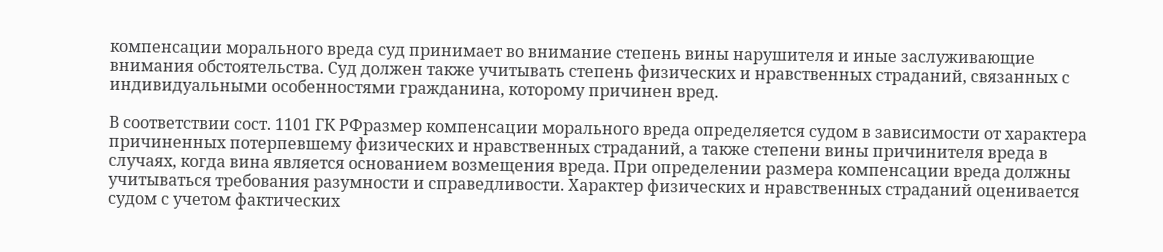компенсации морального вреда суд принимает во внимание степень вины нарушителя и иные заслуживающие внимания обстоятельства. Суд должен также учитывать степень физических и нравственных страданий, связанных с индивидуальными особенностями гражданина, которому причинен вред.

В соответствии сост. 1101 ГК РФразмер компенсации морального вреда определяется судом в зависимости от характера причиненных потерпевшему физических и нравственных страданий, а также степени вины причинителя вреда в случаях, когда вина является основанием возмещения вреда. При определении размера компенсации вреда должны учитываться требования разумности и справедливости. Характер физических и нравственных страданий оценивается судом с учетом фактических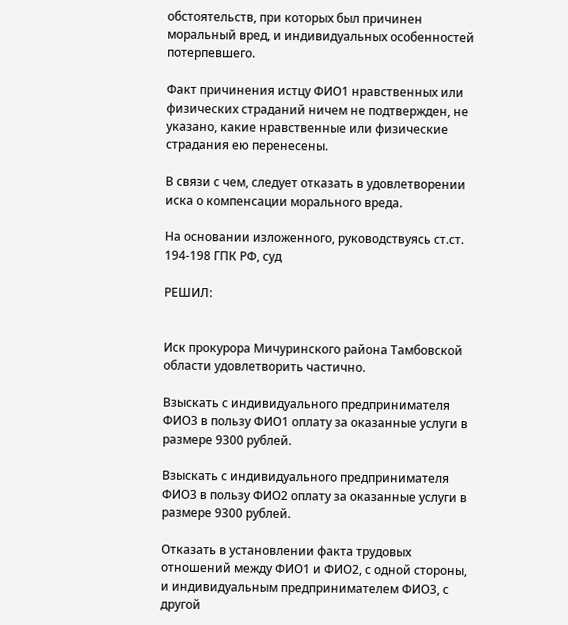обстоятельств, при которых был причинен моральный вред, и индивидуальных особенностей потерпевшего.

Факт причинения истцу ФИО1 нравственных или физических страданий ничем не подтвержден, не указано, какие нравственные или физические страдания ею перенесены.

В связи с чем, следует отказать в удовлетворении иска о компенсации морального вреда.

На основании изложенного, руководствуясь ст.ст. 194-198 ГПК РФ, суд

РЕШИЛ:


Иск прокурора Мичуринского района Тамбовской области удовлетворить частично.

Взыскать с индивидуального предпринимателя ФИО3 в пользу ФИО1 оплату за оказанные услуги в размере 9300 рублей.

Взыскать с индивидуального предпринимателя ФИО3 в пользу ФИО2 оплату за оказанные услуги в размере 9300 рублей.

Отказать в установлении факта трудовых отношений между ФИО1 и ФИО2, с одной стороны, и индивидуальным предпринимателем ФИО3, с другой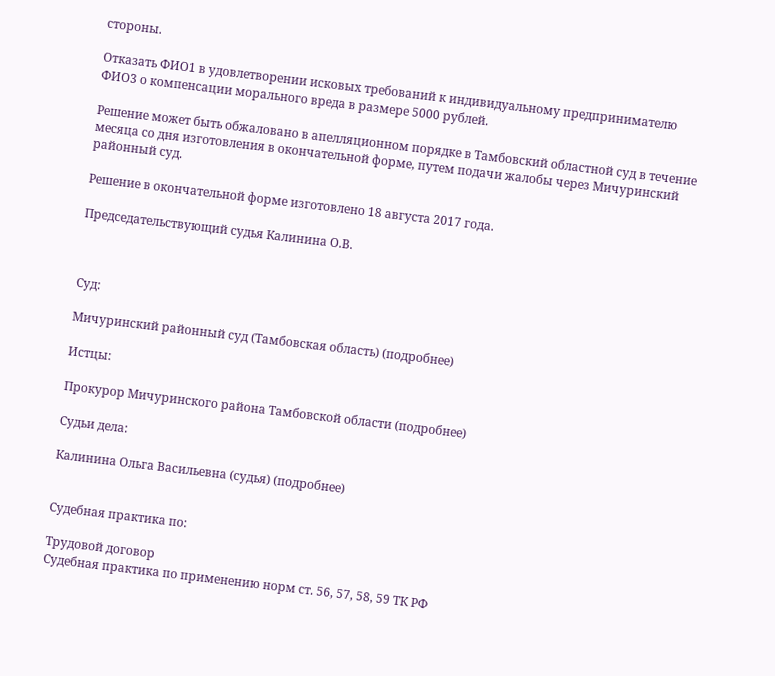стороны.

Отказать ФИО1 в удовлетворении исковых требований к индивидуальному предпринимателю ФИО3 о компенсации морального вреда в размере 5000 рублей.

Решение может быть обжаловано в апелляционном порядке в Тамбовский областной суд в течение месяца со дня изготовления в окончательной форме, путем подачи жалобы через Мичуринский районный суд.

Решение в окончательной форме изготовлено 18 августа 2017 года.

Председательствующий судья Калинина О.В.



Суд:

Мичуринский районный суд (Тамбовская область) (подробнее)

Истцы:

Прокурор Мичуринского района Тамбовской области (подробнее)

Судьи дела:

Калинина Ольга Васильевна (судья) (подробнее)


Судебная практика по:

Трудовой договор
Судебная практика по применению норм ст. 56, 57, 58, 59 ТК РФ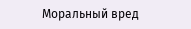Моральный вред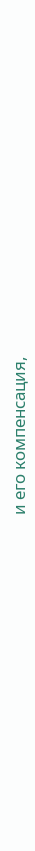и его компенсация,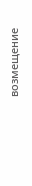возмещение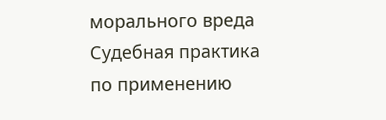морального вреда
Судебная практика по применению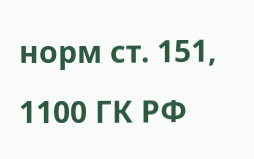норм ст. 151, 1100 ГК РФ